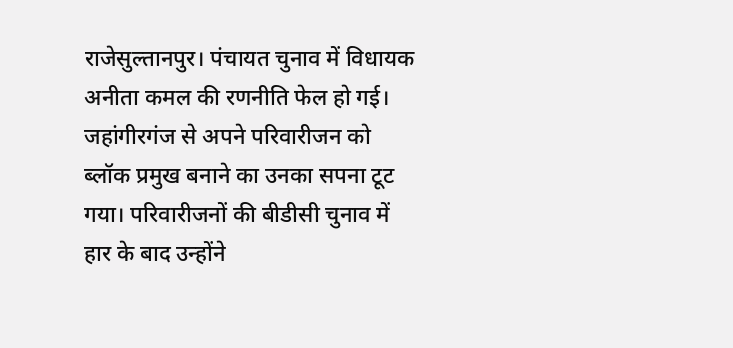राजेसुल्तानपुर। पंचायत चुनाव में विधायक अनीता कमल की रणनीति फेल हो गई। जहांगीरगंज से अपने परिवारीजन को ब्लॉक प्रमुख बनाने का उनका सपना टूट गया। परिवारीजनों की बीडीसी चुनाव में हार के बाद उन्होंने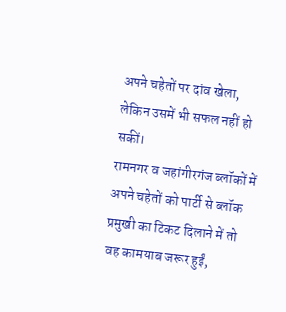अपने चहेतों पर दांव खेला, लेकिन उसमें भी सफल नहीं हो सकीं।
रामनगर व जहांगीरगंज ब्लॉकों में अपने चहेतों को पार्टी से ब्लॉक प्रमुखी का टिकट दिलाने में तो वह कामयाब जरूर हुईं,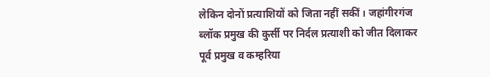लेकिन दोनों प्रत्याशियों को जिता नहीं सकीं। जहांगीरगंज ब्लॉक प्रमुख की कुर्सी पर निर्दल प्रत्याशी को जीत दिलाकर पूर्व प्रमुख व कम्हरिया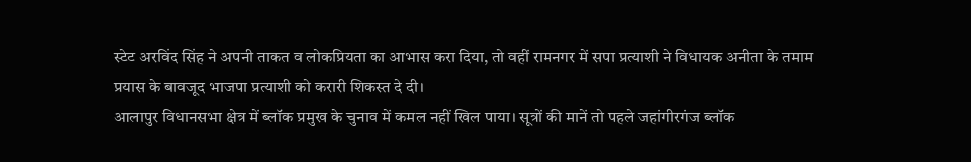स्टेट अरविंद सिंह ने अपनी ताकत व लोकप्रियता का आभास करा दिया, तो वहीं रामनगर में सपा प्रत्याशी ने विधायक अनीता के तमाम प्रयास के बावजूद भाजपा प्रत्याशी को करारी शिकस्त दे दी।
आलापुर विधानसभा क्षेत्र में ब्लॉक प्रमुख के चुनाव में कमल नहीं खिल पाया। सूत्रों की मानें तो पहले जहांगीरगंज ब्लॉक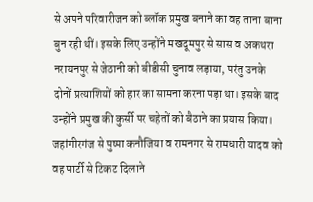से अपने परिवारीजन को ब्लॉक प्रमुख बनाने का वह ताना बाना बुन रही थीं। इसके लिए उन्होंने मखदूमपुर से सास व अकथरा नरायनपुर से जेठानी को बीडीसी चुनाव लड़ाया, परंतु उनके दोनों प्रत्याशियों को हार का सामना करना पड़ा था। इसके बाद उन्होंने प्रमुख की कुर्सी पर चहेतों को बैठाने का प्रयास किया।
जहांगीरगंज से पुष्पा कनौजिया व रामनगर से रामधारी यादव को वह पार्टी से टिकट दिलाने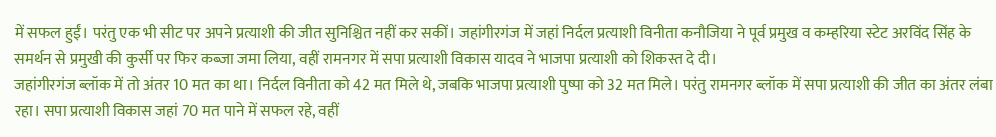में सफल हुईं। परंतु एक भी सीट पर अपने प्रत्याशी की जीत सुनिश्चित नहीं कर सकीं। जहांगीरगंज में जहां निर्दल प्रत्याशी विनीता कनौजिया ने पूर्व प्रमुख व कम्हरिया स्टेट अरविंद सिंह के समर्थन से प्रमुखी की कुर्सी पर फिर कब्जा जमा लिया, वहीं रामनगर में सपा प्रत्याशी विकास यादव ने भाजपा प्रत्याशी को शिकस्त दे दी।
जहांगीरगंज ब्लॉक में तो अंतर 10 मत का था। निर्दल विनीता को 42 मत मिले थे, जबकि भाजपा प्रत्याशी पुष्पा को 32 मत मिले। परंतु रामनगर ब्लॉक में सपा प्रत्याशी की जीत का अंतर लंबा रहा। सपा प्रत्याशी विकास जहां 70 मत पाने में सफल रहे, वहीं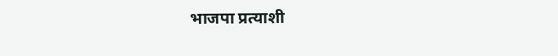भाजपा प्रत्याशी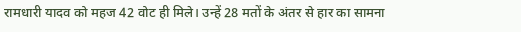रामधारी यादव को महज 42 वोट ही मिले। उन्हें 28 मतों के अंतर से हार का सामना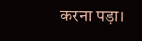करना पड़ा।